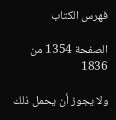فهرس الكتاب

الصفحة 1354 من 1836

ولا يجوز أن يحمل ذلك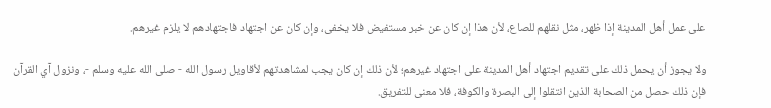على عمل أهل المدينة إذا ظهر، مثل نقلهم للصاع، لأن هذا إن كان عن خبر مستفيض فلا يخفى، وإن كان عن اجتهاد فاجتهادهم لا يلزم غيرهم.

ولا يجوز أن يحمل ذلك على تقديم اجتهاد أهل المدينة على اجتهاد غيرهم؛ لأن ذلك إن كان يجب لمشاهدتهم لأقاويل رسول الله - صلى الله عليه وسلم -، ونزول آي القرآن فإن ذلك حصل من الصحابة الذين انتقلوا إلى البصرة والكوفة، فلا معنى للتفريق.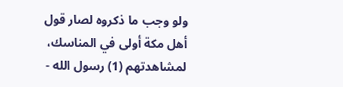ولو وجب ما ذكروه لصار قول أهل مكة أولى في المناسك، لمشاهدتهم (1) رسول الله -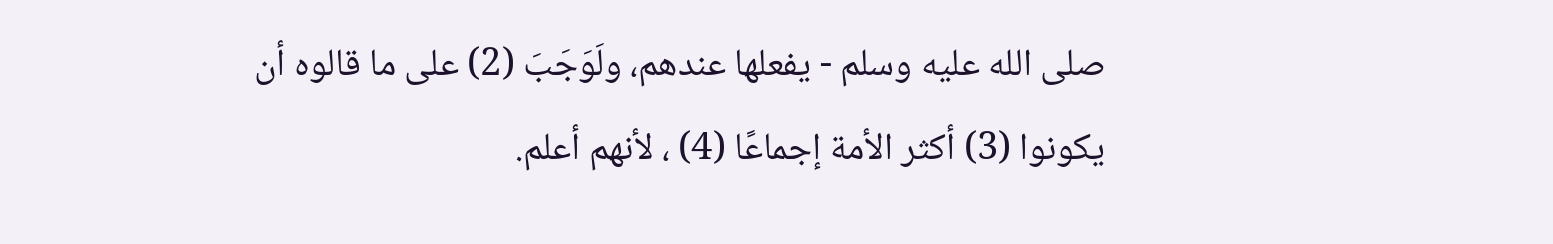صلى الله عليه وسلم - يفعلها عندهم، ولَوَجَبَ (2) على ما قالوه أن يكونوا (3) أكثر الأمة إجماعًا (4) ، لأنهم أعلم.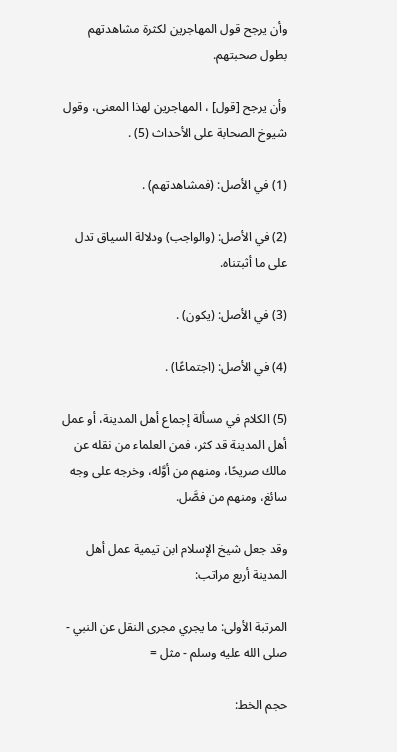وأن يرجح قول المهاجرين لكثرة مشاهدتهم بطول صحبتهم.

وأن يرجح [قول] ، المهاجرين لهذا المعنى، وقول شيوخ الصحابة على الأحداث (5) .

(1) في الأصل: (فمشاهدتهم) .

(2) في الأصل: (والواجب) ودلالة السياق تدل على ما أثبتناه.

(3) في الأصل: (يكون) .

(4) في الأصل: (اجتماعًا) .

(5) الكلام في مسألة إجماع أهل المدينة، أو عمل أهل المدينة قد كثر، فمن العلماء من نقله عن مالك صريحًا، ومنهم من أوَّله، وخرجه على وجه سائغ، ومنهم من فصَّل.

وقد جعل شيخ الإسلام ابن تيمية عمل أهل المدينة أربع مراتب:

المرتبة الأولى: ما يجري مجرى النقل عن النبي - صلى الله عليه وسلم - مثل =

حجم الخط: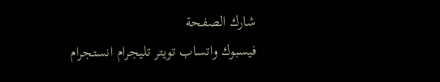شارك الصفحة
فيسبوك واتساب تويتر تليجرام انستجرام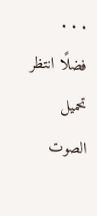. . .
فضلًا انتظر تحميل الصوت